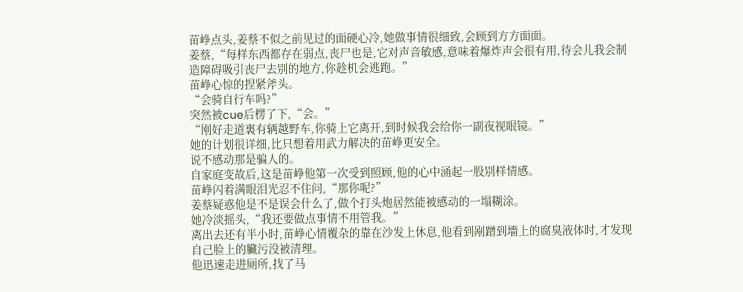苗峥点头,姜蔡不似之前见过的面硬心冷,她做事情很细致,会顾到方方面面。
姜蔡,“每样东西都存在弱点,丧尸也是,它对声音敏感,意味着爆炸声会很有用,待会儿我会制造障碍吸引丧尸去别的地方,你趁机会逃跑。”
苗峥心惊的捏紧斧头。
“会骑自行车吗?”
突然被cue后楞了下,“会。”
“刚好走道裏有辆越野车,你骑上它离开,到时候我会给你一副夜视眼镜。”
她的计划很详细,比只想着用武力解决的苗峥更安全。
说不感动那是骗人的。
自家庭变故后,这是苗峥他第一次受到照顾,他的心中涌起一股别样情感。
苗峥闪着满眼泪光忍不住问,“那你呢?”
姜蔡疑惑他是不是误会什么了,做个打头炮居然能被感动的一塌糊涂。
她冷淡摇头,“我还要做点事情不用管我。”
离出去还有半小时,苗峥心情覆杂的靠在沙发上休息,他看到剐蹭到墻上的腐臭液体时,才发现自己脸上的臟污没被清理。
他迅速走进厕所,找了马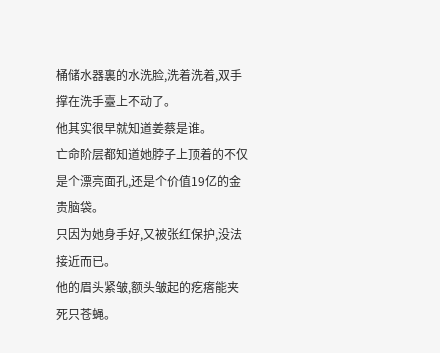桶储水器裏的水洗脸,洗着洗着,双手撑在洗手臺上不动了。
他其实很早就知道姜蔡是谁。
亡命阶层都知道她脖子上顶着的不仅是个漂亮面孔,还是个价值19亿的金贵脑袋。
只因为她身手好,又被张红保护,没法接近而已。
他的眉头紧皱,额头皱起的疙瘩能夹死只苍蝇。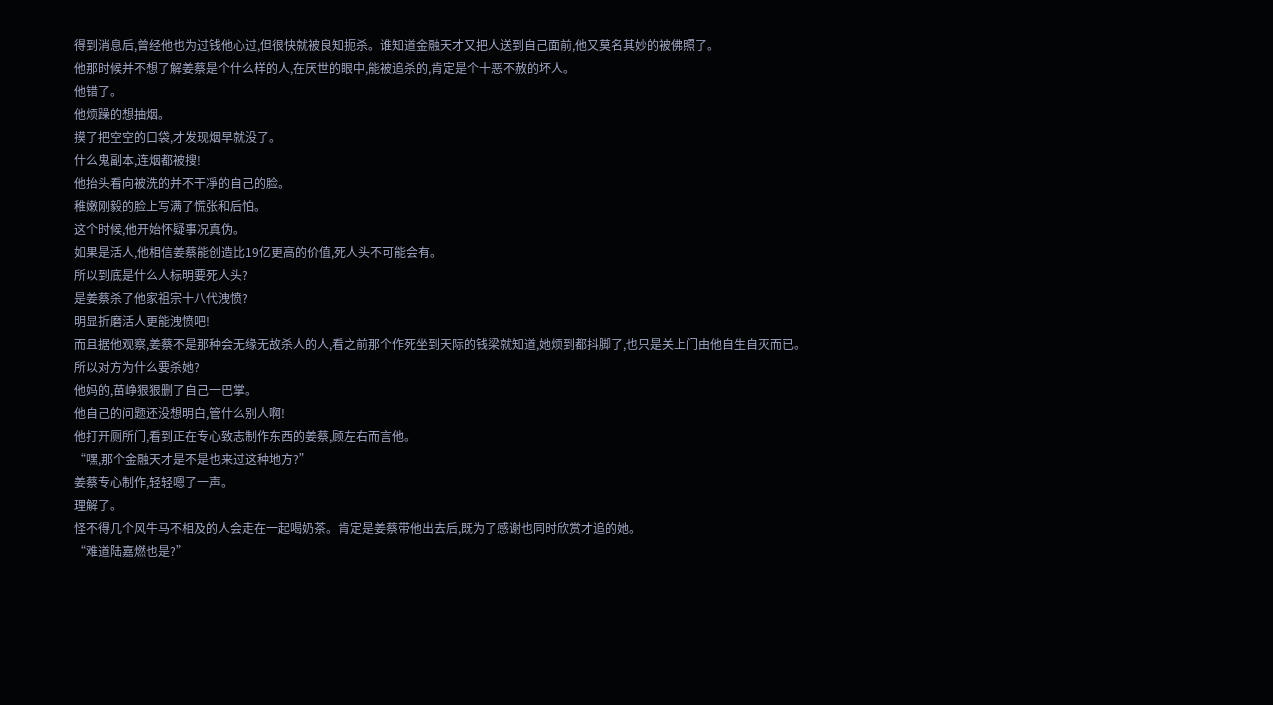得到消息后,曾经他也为过钱他心过,但很快就被良知扼杀。谁知道金融天才又把人送到自己面前,他又莫名其妙的被佛照了。
他那时候并不想了解姜蔡是个什么样的人,在厌世的眼中,能被追杀的,肯定是个十恶不赦的坏人。
他错了。
他烦躁的想抽烟。
摸了把空空的口袋,才发现烟早就没了。
什么鬼副本,连烟都被搜!
他抬头看向被洗的并不干凈的自己的脸。
稚嫩刚毅的脸上写满了慌张和后怕。
这个时候,他开始怀疑事况真伪。
如果是活人,他相信姜蔡能创造比19亿更高的价值,死人头不可能会有。
所以到底是什么人标明要死人头?
是姜蔡杀了他家祖宗十八代洩愤?
明显折磨活人更能洩愤吧!
而且据他观察,姜蔡不是那种会无缘无故杀人的人,看之前那个作死坐到天际的钱梁就知道,她烦到都抖脚了,也只是关上门由他自生自灭而已。
所以对方为什么要杀她?
他妈的,苗峥狠狠删了自己一巴掌。
他自己的问题还没想明白,管什么别人啊!
他打开厕所门,看到正在专心致志制作东西的姜蔡,顾左右而言他。
“嘿,那个金融天才是不是也来过这种地方?”
姜蔡专心制作,轻轻嗯了一声。
理解了。
怪不得几个风牛马不相及的人会走在一起喝奶茶。肯定是姜蔡带他出去后,既为了感谢也同时欣赏才追的她。
“难道陆嘉燃也是?”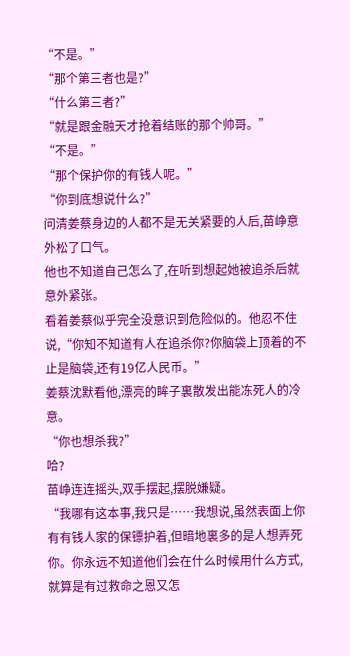“不是。”
“那个第三者也是?”
“什么第三者?”
“就是跟金融天才抢着结账的那个帅哥。”
“不是。”
“那个保护你的有钱人呢。”
“你到底想说什么?”
问清姜蔡身边的人都不是无关紧要的人后,苗峥意外松了口气。
他也不知道自己怎么了,在听到想起她被追杀后就意外紧张。
看着姜蔡似乎完全没意识到危险似的。他忍不住说,“你知不知道有人在追杀你?你脑袋上顶着的不止是脑袋,还有19亿人民币。”
姜蔡沈默看他,漂亮的眸子裏散发出能冻死人的冷意。
“你也想杀我?”
哈?
苗峥连连摇头,双手摆起,摆脱嫌疑。
“我哪有这本事,我只是……我想说,虽然表面上你有有钱人家的保镖护着,但暗地裏多的是人想弄死你。你永远不知道他们会在什么时候用什么方式,就算是有过救命之恩又怎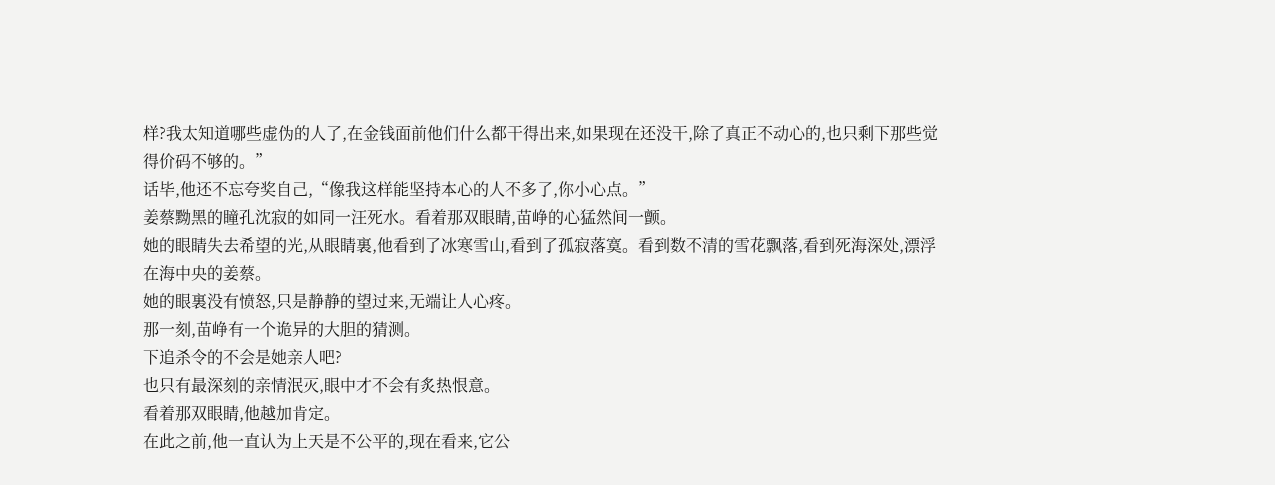样?我太知道哪些虚伪的人了,在金钱面前他们什么都干得出来,如果现在还没干,除了真正不动心的,也只剩下那些觉得价码不够的。”
话毕,他还不忘夸奖自己,“像我这样能坚持本心的人不多了,你小心点。”
姜蔡黝黑的瞳孔沈寂的如同一汪死水。看着那双眼睛,苗峥的心猛然间一颤。
她的眼睛失去希望的光,从眼睛裏,他看到了冰寒雪山,看到了孤寂落寞。看到数不清的雪花飘落,看到死海深处,漂浮在海中央的姜蔡。
她的眼裏没有愤怒,只是静静的望过来,无端让人心疼。
那一刻,苗峥有一个诡异的大胆的猜测。
下追杀令的不会是她亲人吧?
也只有最深刻的亲情泯灭,眼中才不会有炙热恨意。
看着那双眼睛,他越加肯定。
在此之前,他一直认为上天是不公平的,现在看来,它公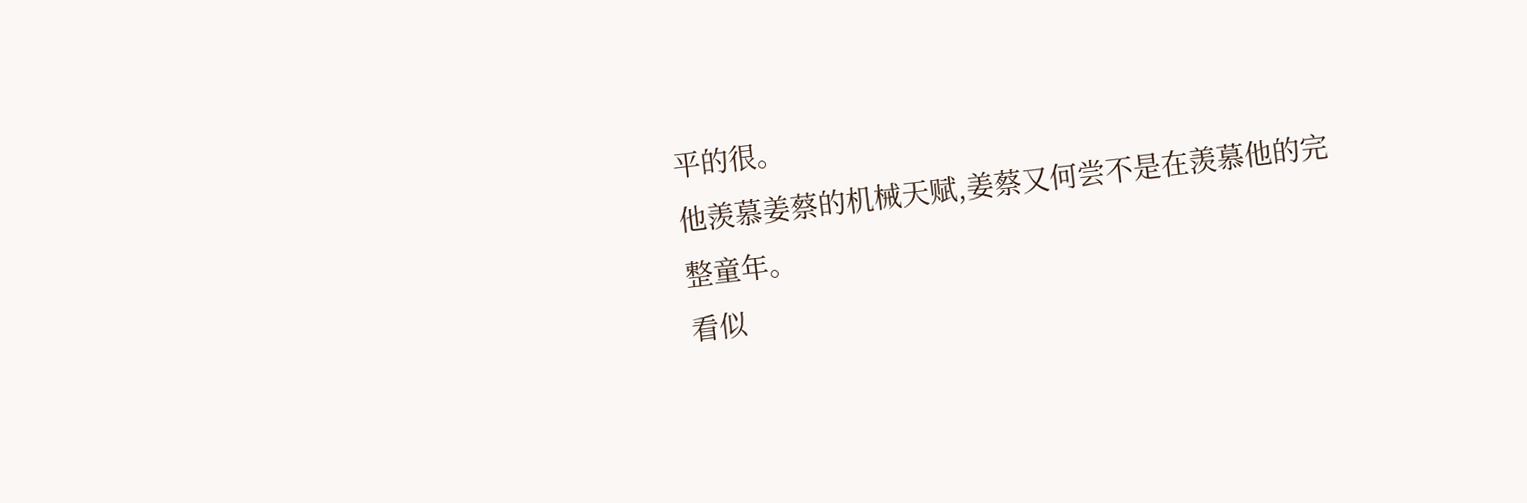平的很。
他羡慕姜蔡的机械天赋,姜蔡又何尝不是在羡慕他的完整童年。
看似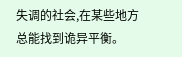失调的社会,在某些地方总能找到诡异平衡。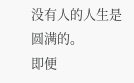没有人的人生是圆满的。
即便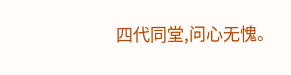四代同堂,问心无愧。